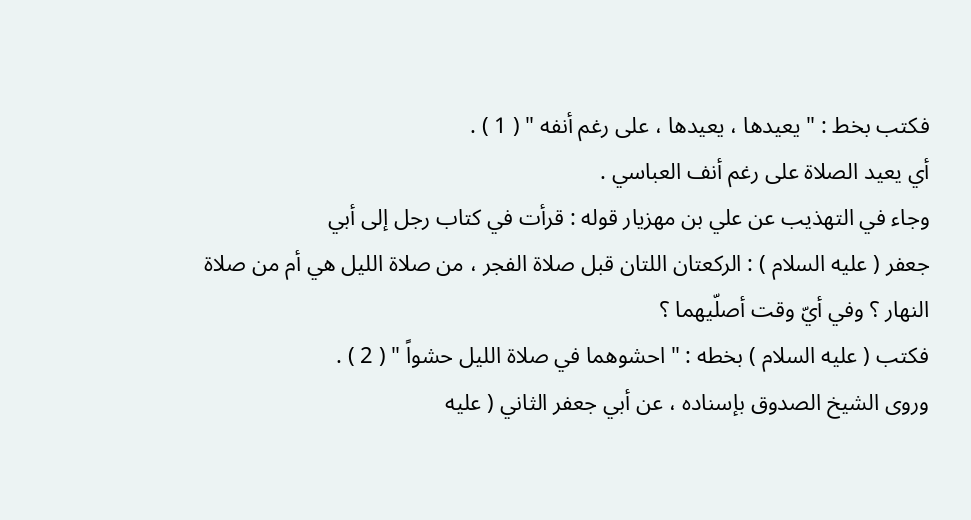فكتب بخط : " يعيدها ، يعيدها ، على رغم أنفه " ( 1 ) .
أي يعيد الصلاة على رغم أنف العباسي .
وجاء في التهذيب عن علي بن مهزيار قوله : قرأت في كتاب رجل إلى أبي
جعفر ( عليه السلام ) : الركعتان اللتان قبل صلاة الفجر ، من صلاة الليل هي أم من صلاة
النهار ؟ وفي أيّ وقت أصلّيهما ؟
فكتب ( عليه السلام ) بخطه : " احشوهما في صلاة الليل حشواً " ( 2 ) .
وروى الشيخ الصدوق بإسناده ، عن أبي جعفر الثاني ( عليه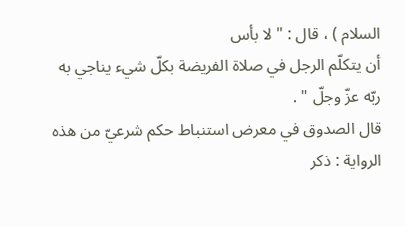السلام ) ، قال : " لا بأس
أن يتكلّم الرجل في صلاة الفريضة بكلّ شيء يناجي به ربّه عزّ وجلّ " .
قال الصدوق في معرض استنباط حكم شرعيّ من هذه الرواية : ذكر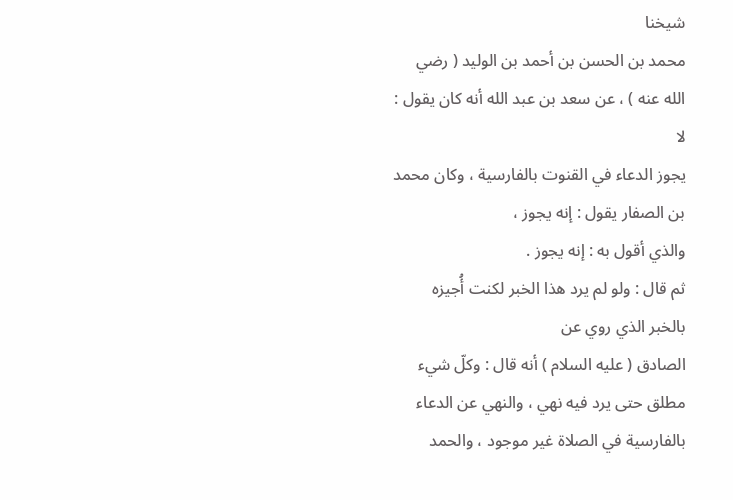شيخنا
محمد بن الحسن بن أحمد بن الوليد ( رضي الله عنه ) ، عن سعد بن عبد الله أنه كان يقول : لا
يجوز الدعاء في القنوت بالفارسية ، وكان محمد بن الصفار يقول : إنه يجوز ،
والذي أقول به : إنه يجوز .
ثم قال : ولو لم يرد هذا الخبر لكنت أُجيزه بالخبر الذي روي عن
الصادق ( عليه السلام ) أنه قال : وكلّ شيء مطلق حتى يرد فيه نهي ، والنهي عن الدعاء
بالفارسية في الصلاة غير موجود ، والحمد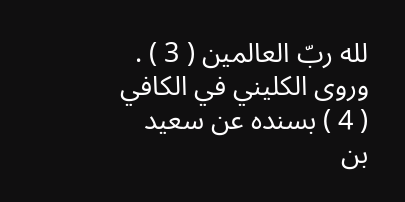لله ربّ العالمين ( 3 ) .
وروى الكليني في الكافي ( 4 ) بسنده عن سعيد بن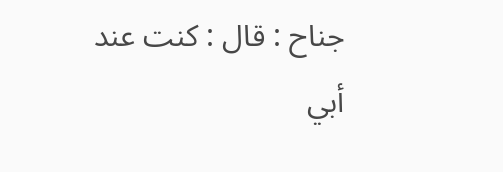جناح : قال : كنت عند أبي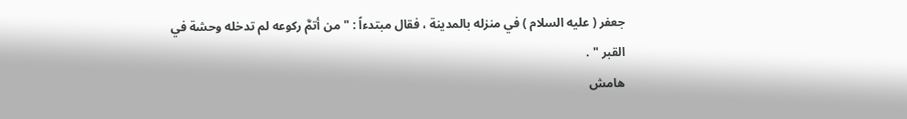جعفر ( عليه السلام ) في منزله بالمدينة ، فقال مبتدءاً : " من أتمَّ ركوعه لم تدخله وحشة في
القبر " .
هامش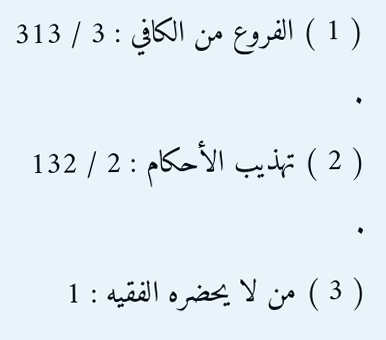( 1 ) الفروع من الكافي : 3 / 313 .
( 2 ) تهذيب الأحكام : 2 / 132 .
( 3 ) من لا يحضره الفقيه : 1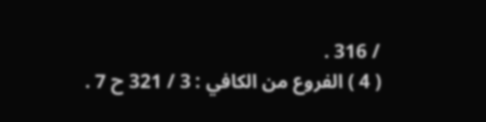/ 316 .
( 4 ) الفروع من الكافي : 3 / 321 ح 7 .